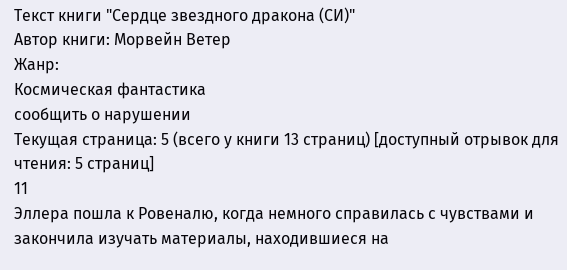Текст книги "Сердце звездного дракона (СИ)"
Автор книги: Морвейн Ветер
Жанр:
Космическая фантастика
сообщить о нарушении
Текущая страница: 5 (всего у книги 13 страниц) [доступный отрывок для чтения: 5 страниц]
11
Эллера пошла к Ровеналю, когда немного справилась с чувствами и закончила изучать материалы, находившиеся на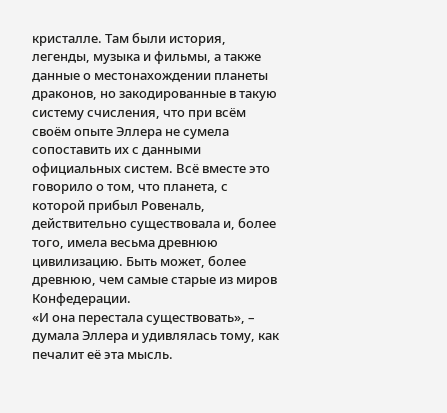кристалле. Там были история, легенды, музыка и фильмы, а также данные о местонахождении планеты драконов, но закодированные в такую систему счисления, что при всём своём опыте Эллера не сумела сопоставить их с данными официальных систем. Всё вместе это говорило о том, что планета, с которой прибыл Ровеналь, действительно существовала и, более того, имела весьма древнюю цивилизацию. Быть может, более древнюю, чем самые старые из миров Конфедерации.
«И она перестала существовать», – думала Эллера и удивлялась тому, как печалит её эта мысль.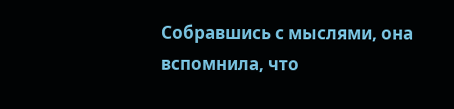Собравшись с мыслями, она вспомнила, что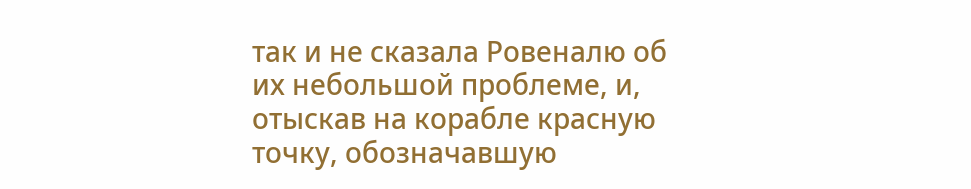так и не сказала Ровеналю об их небольшой проблеме, и, отыскав на корабле красную точку, обозначавшую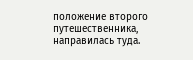положение второго путешественника, направилась туда.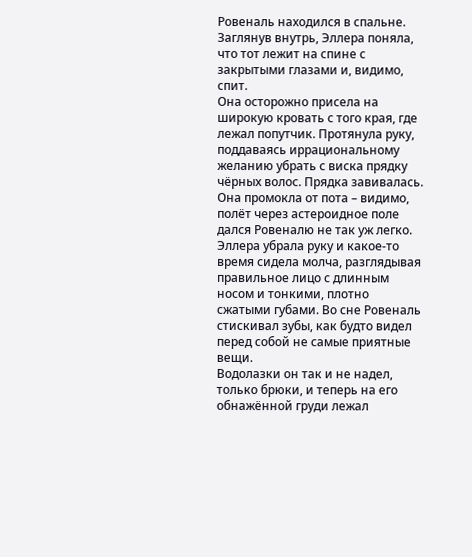Ровеналь находился в спальне. Заглянув внутрь, Эллера поняла, что тот лежит на спине с закрытыми глазами и, видимо, спит.
Она осторожно присела на широкую кровать с того края, где лежал попутчик. Протянула руку, поддаваясь иррациональному желанию убрать с виска прядку чёрных волос. Прядка завивалась. Она промокла от пота – видимо, полёт через астероидное поле дался Ровеналю не так уж легко.
Эллера убрала руку и какое-то время сидела молча, разглядывая правильное лицо с длинным носом и тонкими, плотно сжатыми губами. Во сне Ровеналь стискивал зубы, как будто видел перед собой не самые приятные вещи.
Водолазки он так и не надел, только брюки, и теперь на его обнажённой груди лежал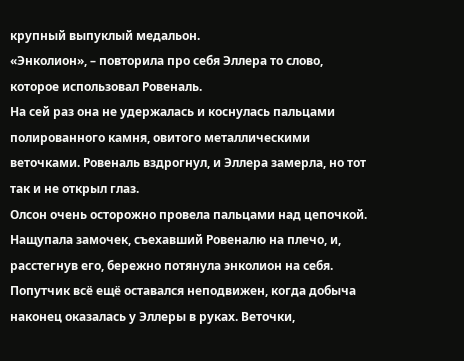крупный выпуклый медальон.
«Энколион», – повторила про себя Эллера то слово, которое использовал Ровеналь.
На сей раз она не удержалась и коснулась пальцами полированного камня, овитого металлическими веточками. Ровеналь вздрогнул, и Эллера замерла, но тот так и не открыл глаз.
Олсон очень осторожно провела пальцами над цепочкой. Нащупала замочек, съехавший Ровеналю на плечо, и, расстегнув его, бережно потянула энколион на себя.
Попутчик всё ещё оставался неподвижен, когда добыча наконец оказалась у Эллеры в руках. Веточки,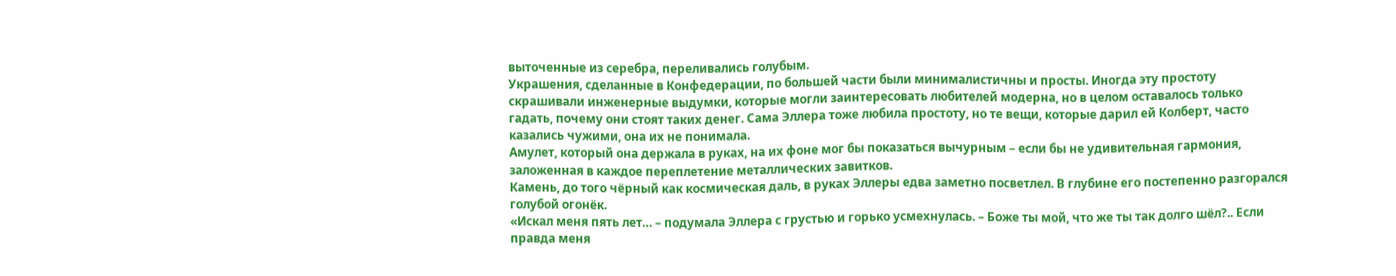выточенные из серебра, переливались голубым.
Украшения, сделанные в Конфедерации, по большей части были минималистичны и просты. Иногда эту простоту скрашивали инженерные выдумки, которые могли заинтересовать любителей модерна, но в целом оставалось только гадать, почему они стоят таких денег. Сама Эллера тоже любила простоту, но те вещи, которые дарил ей Колберт, часто казались чужими, она их не понимала.
Амулет, который она держала в руках, на их фоне мог бы показаться вычурным – если бы не удивительная гармония, заложенная в каждое переплетение металлических завитков.
Камень, до того чёрный как космическая даль, в руках Эллеры едва заметно посветлел. В глубине его постепенно разгорался голубой огонёк.
«Искал меня пять лет… – подумала Эллера с грустью и горько усмехнулась. – Боже ты мой, что же ты так долго шёл?.. Если правда меня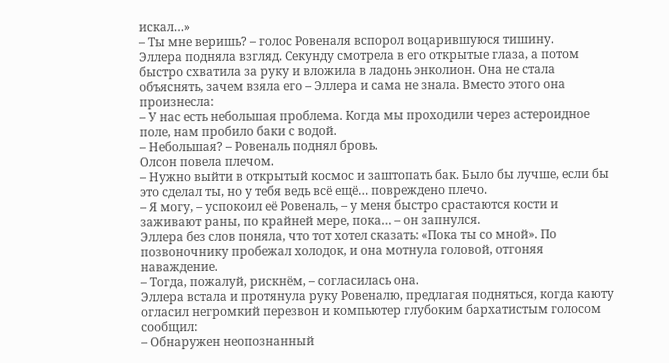искал…»
– Ты мне веришь? – голос Ровеналя вспорол воцарившуюся тишину.
Эллера подняла взгляд. Секунду смотрела в его открытые глаза, а потом быстро схватила за руку и вложила в ладонь энколион. Она не стала объяснять, зачем взяла его – Эллера и сама не знала. Вместо этого она произнесла:
– У нас есть небольшая проблема. Когда мы проходили через астероидное поле, нам пробило баки с водой.
– Небольшая? – Ровеналь поднял бровь.
Олсон повела плечом.
– Нужно выйти в открытый космос и заштопать бак. Было бы лучше, если бы это сделал ты, но у тебя ведь всё ещё… повреждено плечо.
– Я могу, – успокоил её Ровеналь, – у меня быстро срастаются кости и заживают раны, по крайней мере, пока… – он запнулся.
Эллера без слов поняла, что тот хотел сказать: «Пока ты со мной». По позвоночнику пробежал холодок, и она мотнула головой, отгоняя наваждение.
– Тогда, пожалуй, рискнём, – согласилась она.
Эллера встала и протянула руку Ровеналю, предлагая подняться, когда каюту огласил негромкий перезвон и компьютер глубоким бархатистым голосом сообщил:
– Обнаружен неопознанный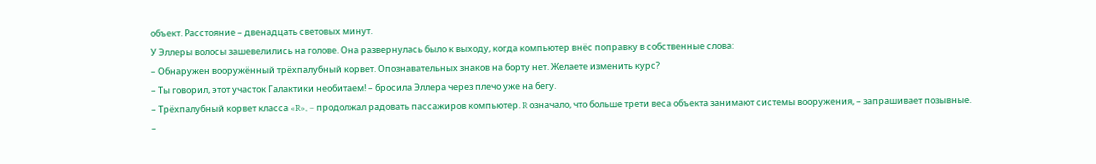объект. Расстояние – двенадцать световых минут.
У Эллеры волосы зашевелились на голове. Она развернулась было к выходу, когда компьютер внёс поправку в собственные слова:
– Обнаружен вооружённый трёхпалубный корвет. Опознавательных знаков на борту нет. Желаете изменить курс?
– Ты говорил, этот участок Галактики необитаем! – бросила Эллера через плечо уже на бегу.
– Трёхпалубный корвет класса «R», – продолжал радовать пассажиров компьютер. R означало, что больше трети веса объекта занимают системы вооружения, – запрашивает позывные.
–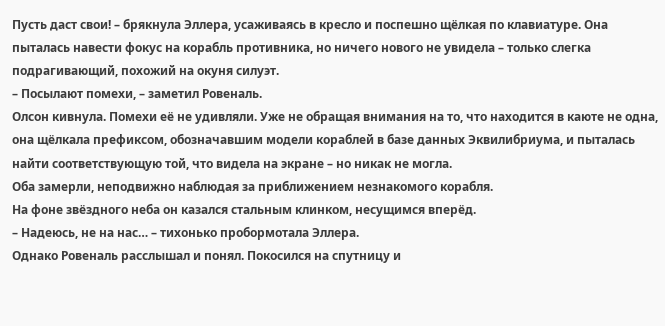Пусть даст свои! – брякнула Эллера, усаживаясь в кресло и поспешно щёлкая по клавиатуре. Она пыталась навести фокус на корабль противника, но ничего нового не увидела – только слегка подрагивающий, похожий на окуня силуэт.
– Посылают помехи, – заметил Ровеналь.
Олсон кивнула. Помехи её не удивляли. Уже не обращая внимания на то, что находится в каюте не одна, она щёлкала префиксом, обозначавшим модели кораблей в базе данных Эквилибриума, и пыталась найти соответствующую той, что видела на экране – но никак не могла.
Оба замерли, неподвижно наблюдая за приближением незнакомого корабля.
На фоне звёздного неба он казался стальным клинком, несущимся вперёд.
– Надеюсь, не на нас… – тихонько пробормотала Эллера.
Однако Ровеналь расслышал и понял. Покосился на спутницу и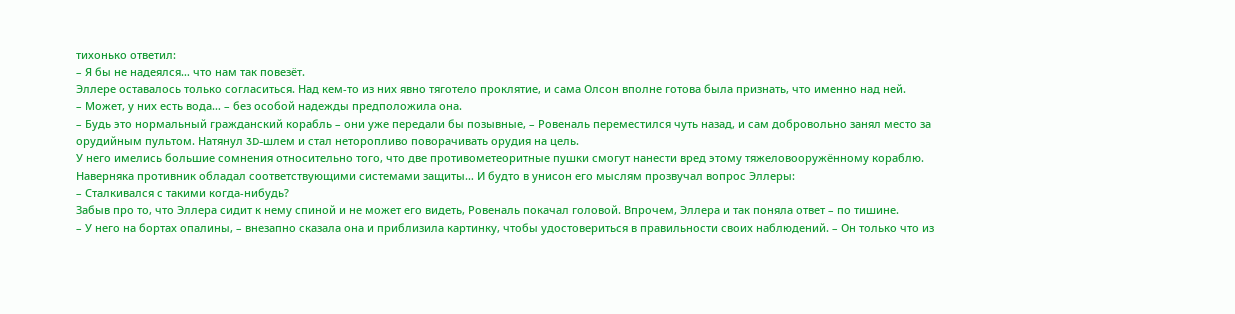тихонько ответил:
– Я бы не надеялся… что нам так повезёт.
Эллере оставалось только согласиться. Над кем-то из них явно тяготело проклятие, и сама Олсон вполне готова была признать, что именно над ней.
– Может, у них есть вода… – без особой надежды предположила она.
– Будь это нормальный гражданский корабль – они уже передали бы позывные, – Ровеналь переместился чуть назад, и сам добровольно занял место за орудийным пультом. Натянул 3D-шлем и стал неторопливо поворачивать орудия на цель.
У него имелись большие сомнения относительно того, что две противометеоритные пушки смогут нанести вред этому тяжеловооружённому кораблю. Наверняка противник обладал соответствующими системами защиты… И будто в унисон его мыслям прозвучал вопрос Эллеры:
– Сталкивался с такими когда-нибудь?
Забыв про то, что Эллера сидит к нему спиной и не может его видеть, Ровеналь покачал головой. Впрочем, Эллера и так поняла ответ – по тишине.
– У него на бортах опалины, – внезапно сказала она и приблизила картинку, чтобы удостовериться в правильности своих наблюдений. – Он только что из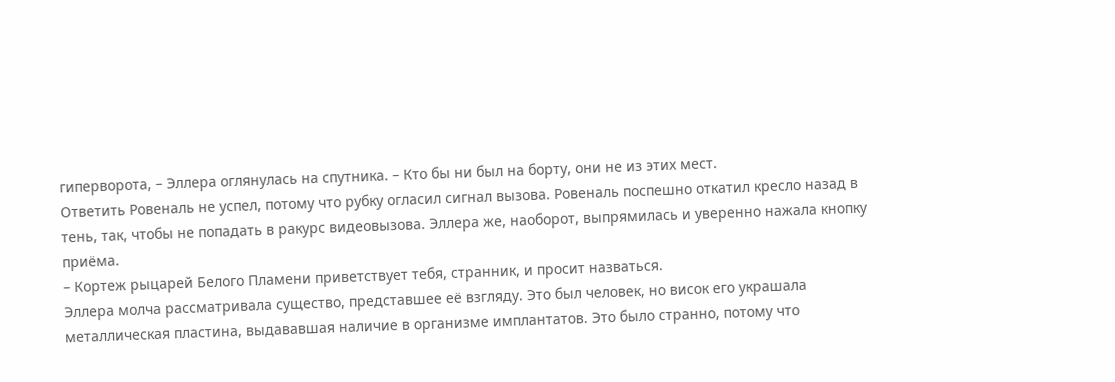гиперворота, – Эллера оглянулась на спутника. – Кто бы ни был на борту, они не из этих мест.
Ответить Ровеналь не успел, потому что рубку огласил сигнал вызова. Ровеналь поспешно откатил кресло назад в тень, так, чтобы не попадать в ракурс видеовызова. Эллера же, наоборот, выпрямилась и уверенно нажала кнопку приёма.
– Кортеж рыцарей Белого Пламени приветствует тебя, странник, и просит назваться.
Эллера молча рассматривала существо, представшее её взгляду. Это был человек, но висок его украшала металлическая пластина, выдававшая наличие в организме имплантатов. Это было странно, потому что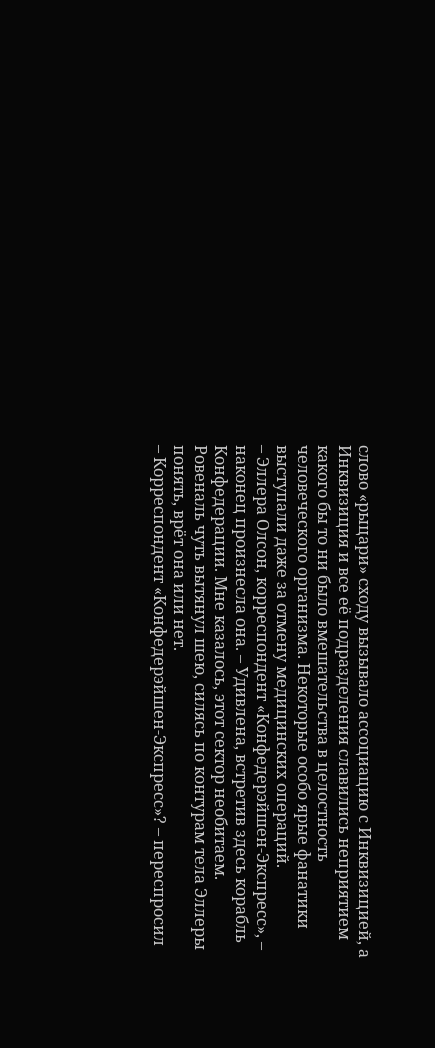слово «рыцари» сходу вызывало ассоциацию с Инквизицией, а Инквизиция и все её подразделения славились неприятием какого бы то ни было вмешательства в целостность человеческого организма. Некоторые особо ярые фанатики выступали даже за отмену медицинских операций.
– Эллера Олсон, корреспондент «Конфедерэйшен-Экспресс», – наконец произнесла она. – Удивлена, встретив здесь корабль Конфедерации. Мне казалось, этот сектор необитаем.
Ровеналь чуть вытянул шею, силясь по контурам тела Эллеры понять, врёт она или нет.
– Корреспондент «Конфедерэйшен-Экспресс»? – переспросил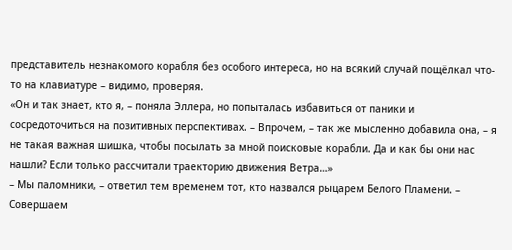представитель незнакомого корабля без особого интереса, но на всякий случай пощёлкал что-то на клавиатуре – видимо, проверяя.
«Он и так знает, кто я, – поняла Эллера, но попыталась избавиться от паники и сосредоточиться на позитивных перспективах. – Впрочем, – так же мысленно добавила она, – я не такая важная шишка, чтобы посылать за мной поисковые корабли. Да и как бы они нас нашли? Если только рассчитали траекторию движения Ветра…»
– Мы паломники, – ответил тем временем тот, кто назвался рыцарем Белого Пламени. – Совершаем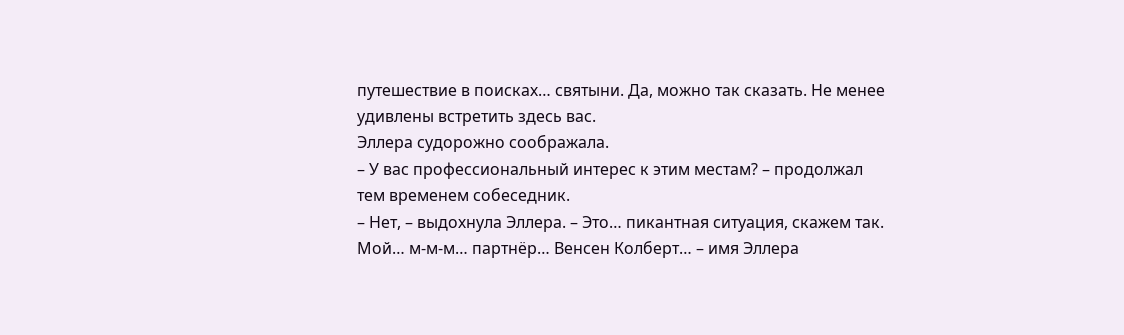путешествие в поисках… святыни. Да, можно так сказать. Не менее удивлены встретить здесь вас.
Эллера судорожно соображала.
– У вас профессиональный интерес к этим местам? – продолжал тем временем собеседник.
– Нет, – выдохнула Эллера. – Это… пикантная ситуация, скажем так. Мой… м-м-м… партнёр… Венсен Колберт… – имя Эллера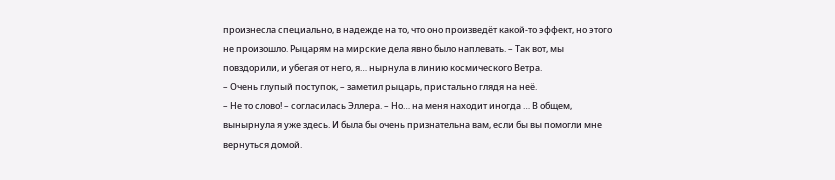произнесла специально, в надежде на то, что оно произведёт какой-то эффект, но этого не произошло. Рыцарям на мирские дела явно было наплевать. – Так вот, мы повздорили, и убегая от него, я… нырнула в линию космического Ветра.
– Очень глупый поступок, – заметил рыцарь, пристально глядя на неё.
– Не то слово! – согласилась Эллера. – Но… на меня находит иногда … В общем, вынырнула я уже здесь. И была бы очень признательна вам, если бы вы помогли мне вернуться домой.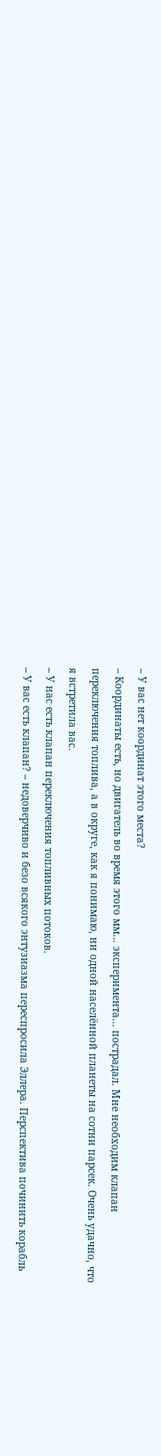– У вас нет координат этого места?
– Координаты есть, но двигатель во время этого мм… эксперимента… пострадал. Мне необходим клапан переключения топлива, а в округе, как я понимаю, ни одной населённой планеты на сотни парсек. Очень удачно, что я встретила вас.
– У нас есть клапан переключения топливных потоков.
– У вас есть клапан? – недоверчиво и безо всякого энтузиазма переспросила Эллера. Перспектива починить корабль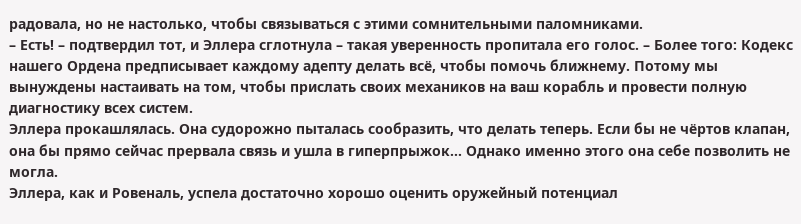радовала, но не настолько, чтобы связываться с этими сомнительными паломниками.
– Есть! – подтвердил тот, и Эллера сглотнула – такая уверенность пропитала его голос. – Более того: Кодекс нашего Ордена предписывает каждому адепту делать всё, чтобы помочь ближнему. Потому мы вынуждены настаивать на том, чтобы прислать своих механиков на ваш корабль и провести полную диагностику всех систем.
Эллера прокашлялась. Она судорожно пыталась сообразить, что делать теперь. Если бы не чёртов клапан, она бы прямо сейчас прервала связь и ушла в гиперпрыжок… Однако именно этого она себе позволить не могла.
Эллера, как и Ровеналь, успела достаточно хорошо оценить оружейный потенциал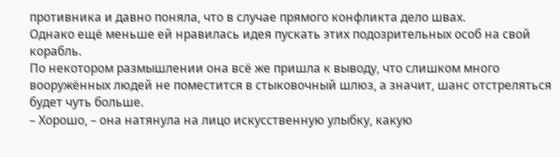противника и давно поняла, что в случае прямого конфликта дело швах.
Однако ещё меньше ей нравилась идея пускать этих подозрительных особ на свой корабль.
По некотором размышлении она всё же пришла к выводу, что слишком много вооружённых людей не поместится в стыковочный шлюз, а значит, шанс отстреляться будет чуть больше.
– Хорошо, – она натянула на лицо искусственную улыбку, какую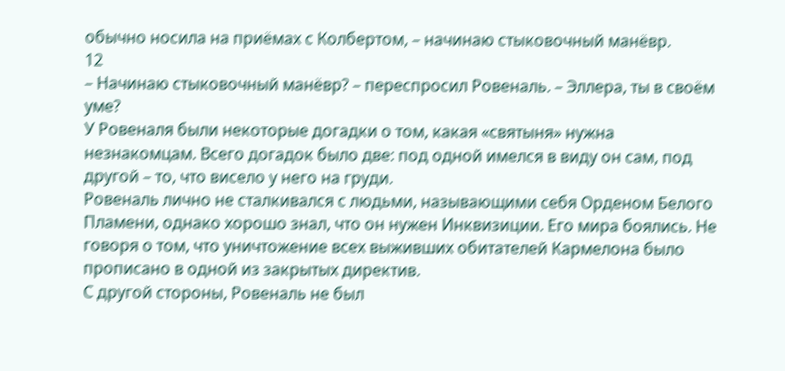обычно носила на приёмах с Колбертом, – начинаю стыковочный манёвр.
12
– Начинаю стыковочный манёвр? – переспросил Ровеналь. – Эллера, ты в своём уме?
У Ровеналя были некоторые догадки о том, какая «святыня» нужна незнакомцам. Всего догадок было две: под одной имелся в виду он сам, под другой – то, что висело у него на груди.
Ровеналь лично не сталкивался с людьми, называющими себя Орденом Белого Пламени, однако хорошо знал, что он нужен Инквизиции. Его мира боялись. Не говоря о том, что уничтожение всех выживших обитателей Кармелона было прописано в одной из закрытых директив.
С другой стороны, Ровеналь не был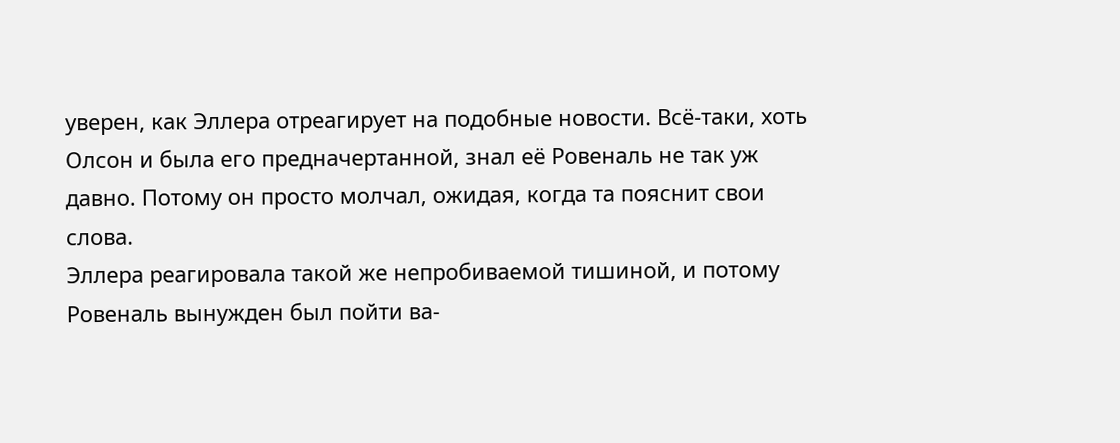уверен, как Эллера отреагирует на подобные новости. Всё-таки, хоть Олсон и была его предначертанной, знал её Ровеналь не так уж давно. Потому он просто молчал, ожидая, когда та пояснит свои слова.
Эллера реагировала такой же непробиваемой тишиной, и потому Ровеналь вынужден был пойти ва-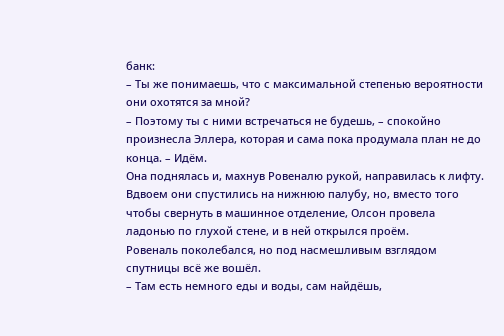банк:
– Ты же понимаешь, что с максимальной степенью вероятности они охотятся за мной?
– Поэтому ты с ними встречаться не будешь, – спокойно произнесла Эллера, которая и сама пока продумала план не до конца. – Идём.
Она поднялась и, махнув Ровеналю рукой, направилась к лифту. Вдвоем они спустились на нижнюю палубу, но, вместо того чтобы свернуть в машинное отделение, Олсон провела ладонью по глухой стене, и в ней открылся проём.
Ровеналь поколебался, но под насмешливым взглядом спутницы всё же вошёл.
– Там есть немного еды и воды, сам найдёшь,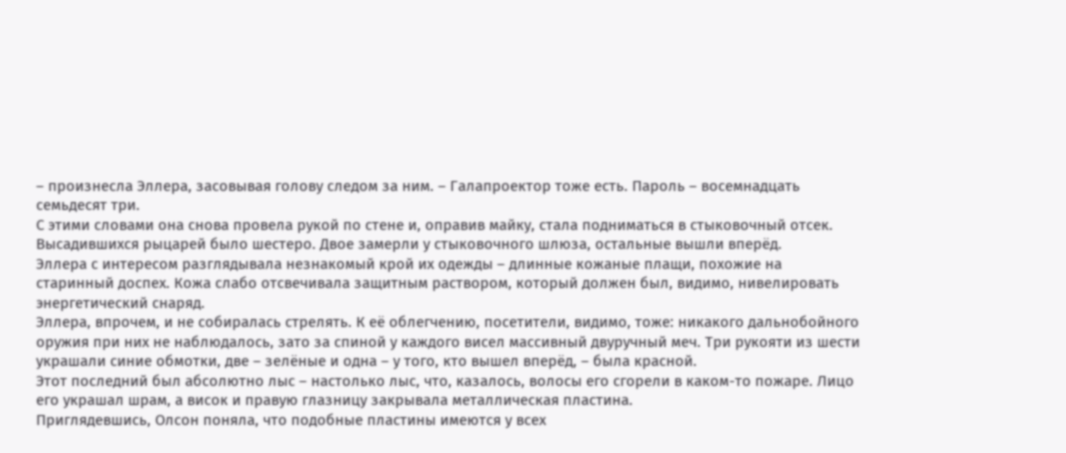– произнесла Эллера, засовывая голову следом за ним. – Галапроектор тоже есть. Пароль – восемнадцать семьдесят три.
С этими словами она снова провела рукой по стене и, оправив майку, стала подниматься в стыковочный отсек.
Высадившихся рыцарей было шестеро. Двое замерли у стыковочного шлюза, остальные вышли вперёд.
Эллера с интересом разглядывала незнакомый крой их одежды – длинные кожаные плащи, похожие на старинный доспех. Кожа слабо отсвечивала защитным раствором, который должен был, видимо, нивелировать энергетический снаряд.
Эллера, впрочем, и не собиралась стрелять. К её облегчению, посетители, видимо, тоже: никакого дальнобойного оружия при них не наблюдалось, зато за спиной у каждого висел массивный двуручный меч. Три рукояти из шести украшали синие обмотки, две – зелёные и одна – у того, кто вышел вперёд, – была красной.
Этот последний был абсолютно лыс – настолько лыс, что, казалось, волосы его сгорели в каком-то пожаре. Лицо его украшал шрам, а висок и правую глазницу закрывала металлическая пластина.
Приглядевшись, Олсон поняла, что подобные пластины имеются у всех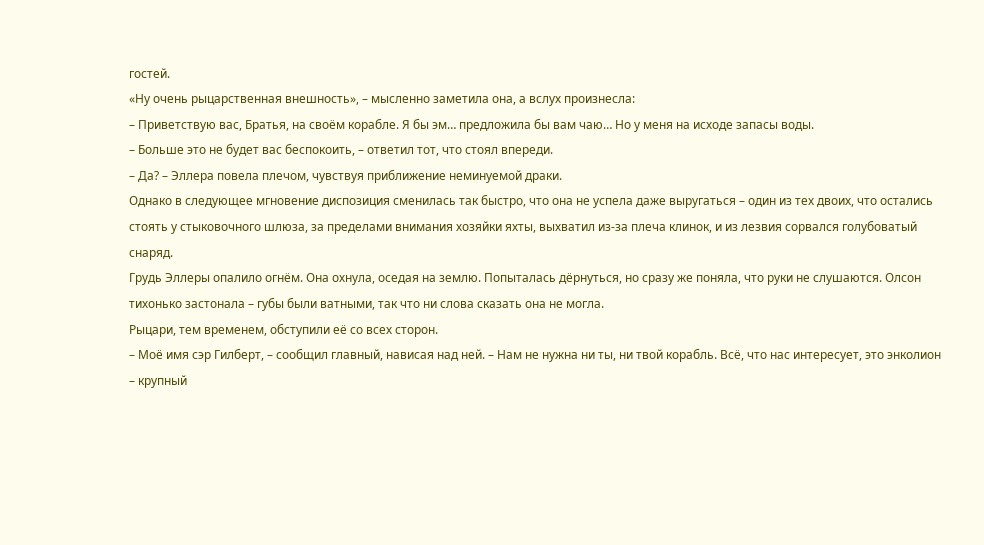гостей.
«Ну очень рыцарственная внешность», – мысленно заметила она, а вслух произнесла:
– Приветствую вас, Братья, на своём корабле. Я бы эм… предложила бы вам чаю… Но у меня на исходе запасы воды.
– Больше это не будет вас беспокоить, – ответил тот, что стоял впереди.
– Да? – Эллера повела плечом, чувствуя приближение неминуемой драки.
Однако в следующее мгновение диспозиция сменилась так быстро, что она не успела даже выругаться – один из тех двоих, что остались стоять у стыковочного шлюза, за пределами внимания хозяйки яхты, выхватил из-за плеча клинок, и из лезвия сорвался голубоватый снаряд.
Грудь Эллеры опалило огнём. Она охнула, оседая на землю. Попыталась дёрнуться, но сразу же поняла, что руки не слушаются. Олсон тихонько застонала – губы были ватными, так что ни слова сказать она не могла.
Рыцари, тем временем, обступили её со всех сторон.
– Моё имя сэр Гилберт, – сообщил главный, нависая над ней. – Нам не нужна ни ты, ни твой корабль. Всё, что нас интересует, это энколион – крупный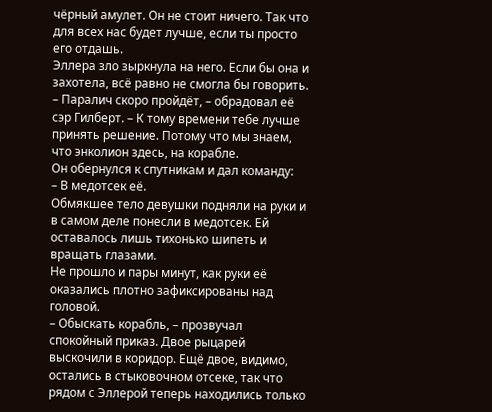чёрный амулет. Он не стоит ничего. Так что для всех нас будет лучше, если ты просто его отдашь.
Эллера зло зыркнула на него. Если бы она и захотела, всё равно не смогла бы говорить.
– Паралич скоро пройдёт, – обрадовал её сэр Гилберт. – К тому времени тебе лучше принять решение. Потому что мы знаем, что энколион здесь, на корабле.
Он обернулся к спутникам и дал команду:
– В медотсек её.
Обмякшее тело девушки подняли на руки и в самом деле понесли в медотсек. Ей оставалось лишь тихонько шипеть и вращать глазами.
Не прошло и пары минут, как руки её оказались плотно зафиксированы над головой.
– Обыскать корабль, – прозвучал спокойный приказ. Двое рыцарей выскочили в коридор. Ещё двое, видимо, остались в стыковочном отсеке, так что рядом с Эллерой теперь находились только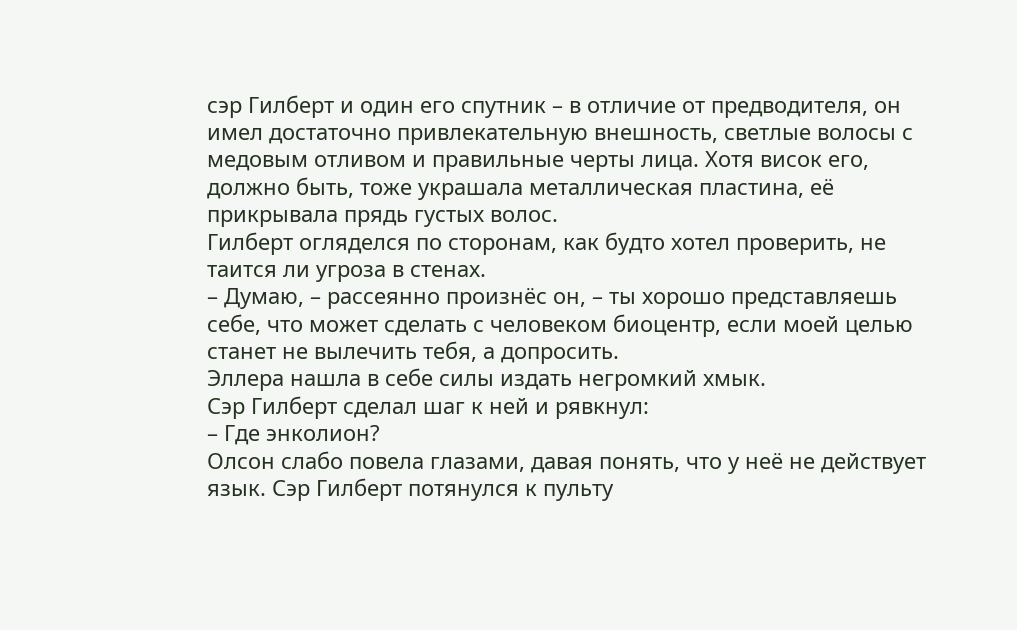сэр Гилберт и один его спутник – в отличие от предводителя, он имел достаточно привлекательную внешность, светлые волосы с медовым отливом и правильные черты лица. Хотя висок его, должно быть, тоже украшала металлическая пластина, её прикрывала прядь густых волос.
Гилберт огляделся по сторонам, как будто хотел проверить, не таится ли угроза в стенах.
– Думаю, – рассеянно произнёс он, – ты хорошо представляешь себе, что может сделать с человеком биоцентр, если моей целью станет не вылечить тебя, а допросить.
Эллера нашла в себе силы издать негромкий хмык.
Сэр Гилберт сделал шаг к ней и рявкнул:
– Где энколион?
Олсон слабо повела глазами, давая понять, что у неё не действует язык. Сэр Гилберт потянулся к пульту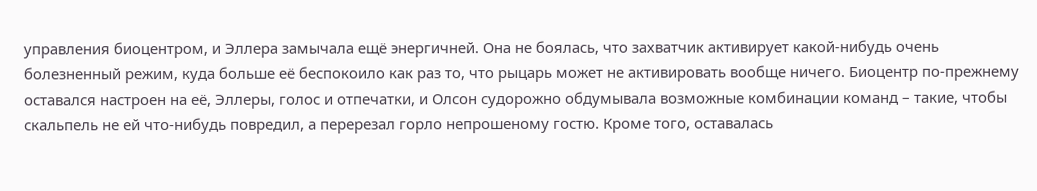управления биоцентром, и Эллера замычала ещё энергичней. Она не боялась, что захватчик активирует какой-нибудь очень болезненный режим, куда больше её беспокоило как раз то, что рыцарь может не активировать вообще ничего. Биоцентр по-прежнему оставался настроен на её, Эллеры, голос и отпечатки, и Олсон судорожно обдумывала возможные комбинации команд – такие, чтобы скальпель не ей что-нибудь повредил, а перерезал горло непрошеному гостю. Кроме того, оставалась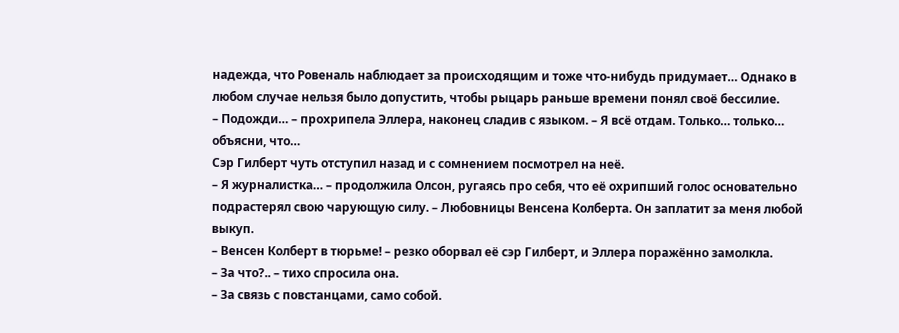надежда, что Ровеналь наблюдает за происходящим и тоже что-нибудь придумает… Однако в любом случае нельзя было допустить, чтобы рыцарь раньше времени понял своё бессилие.
– Подожди… – прохрипела Эллера, наконец сладив с языком. – Я всё отдам. Только… только… объясни, что…
Сэр Гилберт чуть отступил назад и с сомнением посмотрел на неё.
– Я журналистка… – продолжила Олсон, ругаясь про себя, что её охрипший голос основательно подрастерял свою чарующую силу. – Любовницы Венсена Колберта. Он заплатит за меня любой выкуп.
– Венсен Колберт в тюрьме! – резко оборвал её сэр Гилберт, и Эллера поражённо замолкла.
– За что?.. – тихо спросила она.
– За связь с повстанцами, само собой.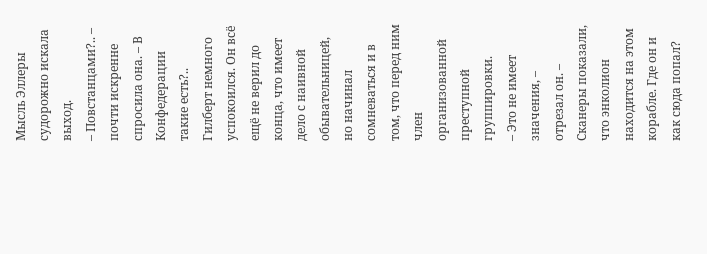Мысль Эллеры судорожно искала выход.
– Повстанцами?.. – почти искренне спросила она. – В Конфедерации такие есть?..
Гилберт немного успокоился. Он всё ещё не верил до конца, что имеет дело с наивной обывательницей, но начинал сомневаться и в том, что перед ним член организованной преступной группировки.
– Это не имеет значения, – отрезал он. – Сканеры показали, что энколион находится на этом корабле. Где он и как сюда попал?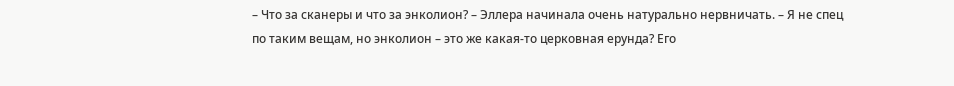– Что за сканеры и что за энколион? – Эллера начинала очень натурально нервничать. – Я не спец по таким вещам, но энколион – это же какая-то церковная ерунда? Его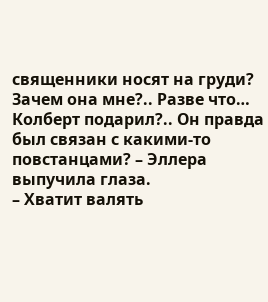священники носят на груди? Зачем она мне?.. Разве что… Колберт подарил?.. Он правда был связан с какими-то повстанцами? – Эллера выпучила глаза.
– Хватит валять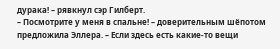дурака! – рявкнул сэр Гилберт.
– Посмотрите у меня в спальне! – доверительным шёпотом предложила Эллера. – Если здесь есть какие-то вещи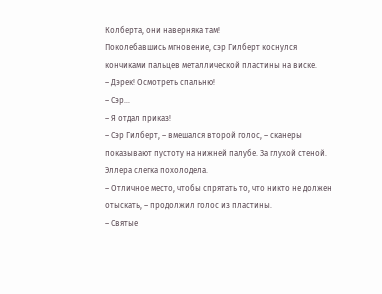Колберта, они наверняка там!
Поколебавшись мгновение, сэр Гилберт коснулся кончиками пальцев металлической пластины на виске.
– Дэрек! Осмотреть спальню!
– Сэр…
– Я отдал приказ!
– Сэр Гилберт, – вмешался второй голос, – сканеры показывают пустоту на нижней палубе. За глухой стеной.
Эллера слегка похолодела.
– Отличное место, чтобы спрятать то, что никто не должен отыскать, – продолжил голос из пластины.
– Святые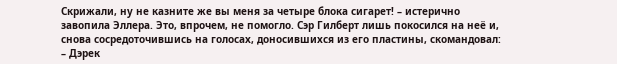Скрижали, ну не казните же вы меня за четыре блока сигарет! – истерично завопила Эллера. Это, впрочем, не помогло. Сэр Гилберт лишь покосился на неё и, снова сосредоточившись на голосах, доносившихся из его пластины, скомандовал:
– Дэрек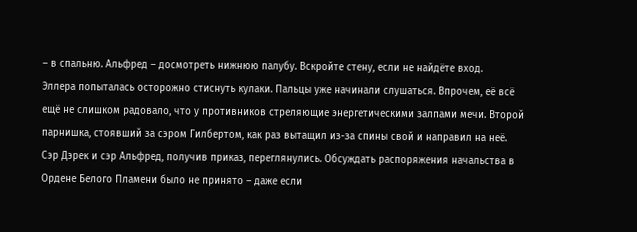– в спальню. Альфред – досмотреть нижнюю палубу. Вскройте стену, если не найдёте вход.
Эллера попыталась осторожно стиснуть кулаки. Пальцы уже начинали слушаться. Впрочем, её всё ещё не слишком радовало, что у противников стреляющие энергетическими залпами мечи. Второй парнишка, стоявший за сэром Гилбертом, как раз вытащил из-за спины свой и направил на неё.
Сэр Дэрек и сэр Альфред, получив приказ, переглянулись. Обсуждать распоряжения начальства в Ордене Белого Пламени было не принято – даже если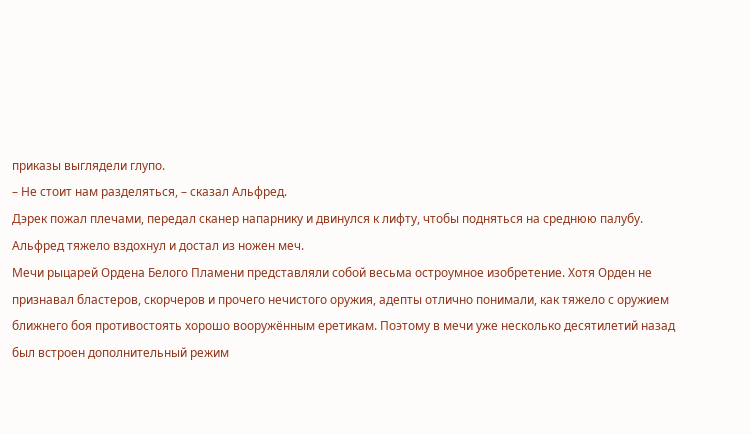приказы выглядели глупо.
– Не стоит нам разделяться, – сказал Альфред.
Дэрек пожал плечами, передал сканер напарнику и двинулся к лифту, чтобы подняться на среднюю палубу.
Альфред тяжело вздохнул и достал из ножен меч.
Мечи рыцарей Ордена Белого Пламени представляли собой весьма остроумное изобретение. Хотя Орден не признавал бластеров, скорчеров и прочего нечистого оружия, адепты отлично понимали, как тяжело с оружием ближнего боя противостоять хорошо вооружённым еретикам. Поэтому в мечи уже несколько десятилетий назад был встроен дополнительный режим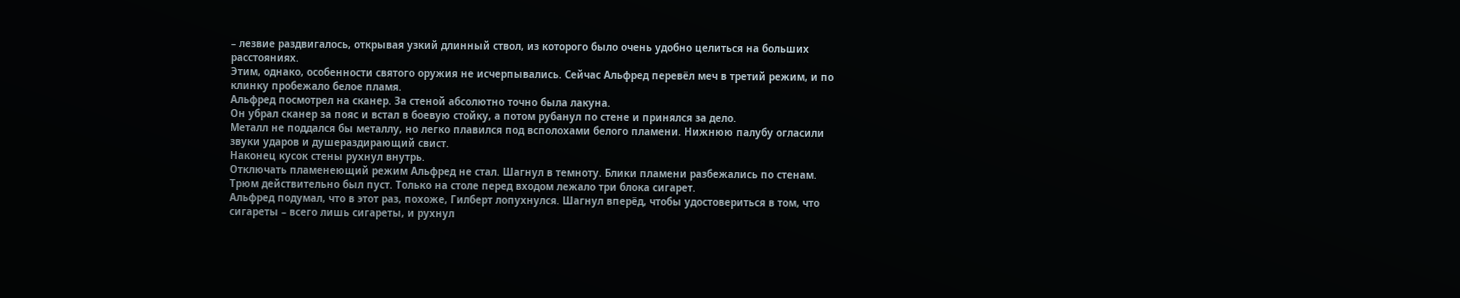– лезвие раздвигалось, открывая узкий длинный ствол, из которого было очень удобно целиться на больших расстояниях.
Этим, однако, особенности святого оружия не исчерпывались. Сейчас Альфред перевёл меч в третий режим, и по клинку пробежало белое пламя.
Альфред посмотрел на сканер. За стеной абсолютно точно была лакуна.
Он убрал сканер за пояс и встал в боевую стойку, а потом рубанул по стене и принялся за дело.
Металл не поддался бы металлу, но легко плавился под всполохами белого пламени. Нижнюю палубу огласили звуки ударов и душераздирающий свист.
Наконец кусок стены рухнул внутрь.
Отключать пламенеющий режим Альфред не стал. Шагнул в темноту. Блики пламени разбежались по стенам.
Трюм действительно был пуст. Только на столе перед входом лежало три блока сигарет.
Альфред подумал, что в этот раз, похоже, Гилберт лопухнулся. Шагнул вперёд, чтобы удостовериться в том, что сигареты – всего лишь сигареты, и рухнул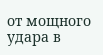от мощного удара в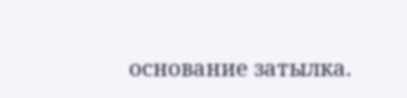основание затылка.